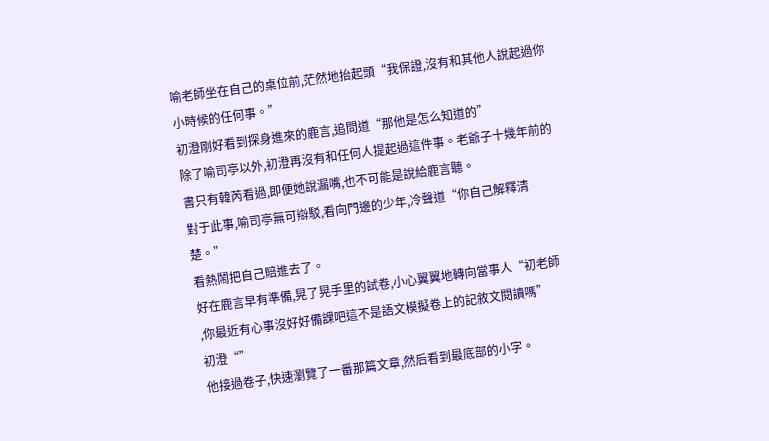喻老師坐在自己的桌位前,茫然地抬起頭“我保證,沒有和其他人說起過你小時候的任何事。”
初澄剛好看到探身進來的鹿言,追問道“那他是怎么知道的”
除了喻司亭以外,初澄再沒有和任何人提起過這件事。老爺子十幾年前的書只有韓芮看過,即便她說漏嘴,也不可能是說給鹿言聽。
對于此事,喻司亭無可辯駁,看向門邊的少年,冷聲道“你自己解釋清楚。”
看熱鬧把自己賠進去了。
好在鹿言早有準備,晃了晃手里的試卷,小心翼翼地轉向當事人“初老師
,你最近有心事沒好好備課吧這不是語文模擬卷上的記敘文閱讀嗎”
初澄“”
他接過卷子,快速瀏覽了一番那篇文章,然后看到最底部的小字。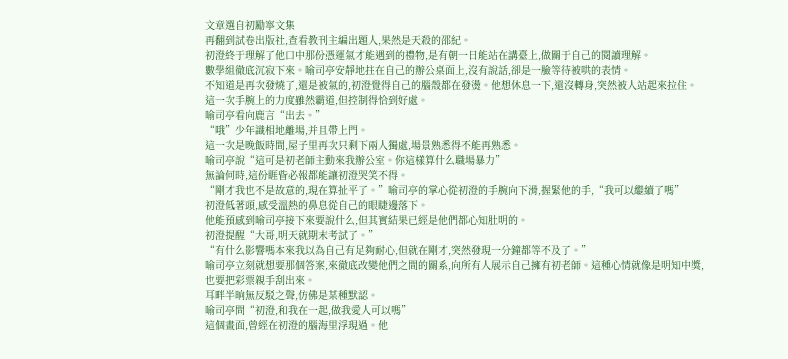文章選自初勵寧文集
再翻到試卷出版社,查看教刊主編出題人,果然是天殺的邵紀。
初澄終于理解了他口中那份憑運氣才能遇到的禮物,是有朝一日能站在講臺上,做關于自己的閱讀理解。
數學組徹底沉寂下來。喻司亭安靜地拄在自己的辦公桌面上,沒有說話,卻是一臉等待被哄的表情。
不知道是再次發燒了,還是被氣的,初澄覺得自己的腦殼都在發燙。他想休息一下,還沒轉身,突然被人站起來拉住。
這一次手腕上的力度雖然霸道,但控制得恰到好處。
喻司亭看向鹿言“出去。”
“哦”少年識相地離場,并且帶上門。
這一次是晚飯時間,屋子里再次只剩下兩人獨處,場景熟悉得不能再熟悉。
喻司亭說“這可是初老師主動來我辦公室。你這樣算什么職場暴力”
無論何時,這份睚眥必報都能讓初澄哭笑不得。
“剛才我也不是故意的,現在算扯平了。”喻司亭的掌心從初澄的手腕向下滑,握緊他的手,“我可以繼續了嗎”
初澄低著頭,感受溫熱的鼻息從自己的眼睫邊落下。
他能預感到喻司亭接下來要說什么,但其實結果已經是他們都心知肚明的。
初澄提醒“大哥,明天就期末考試了。”
“有什么影響嗎本來我以為自己有足夠耐心,但就在剛才,突然發現一分鐘都等不及了。”
喻司亭立刻就想要那個答案,來徹底改變他們之間的關系,向所有人展示自己擁有初老師。這種心情就像是明知中獎,也要把彩票親手刮出來。
耳畔半晌無反駁之聲,仿佛是某種默認。
喻司亭問“初澄,和我在一起,做我愛人可以嗎”
這個畫面,曾經在初澄的腦海里浮現過。他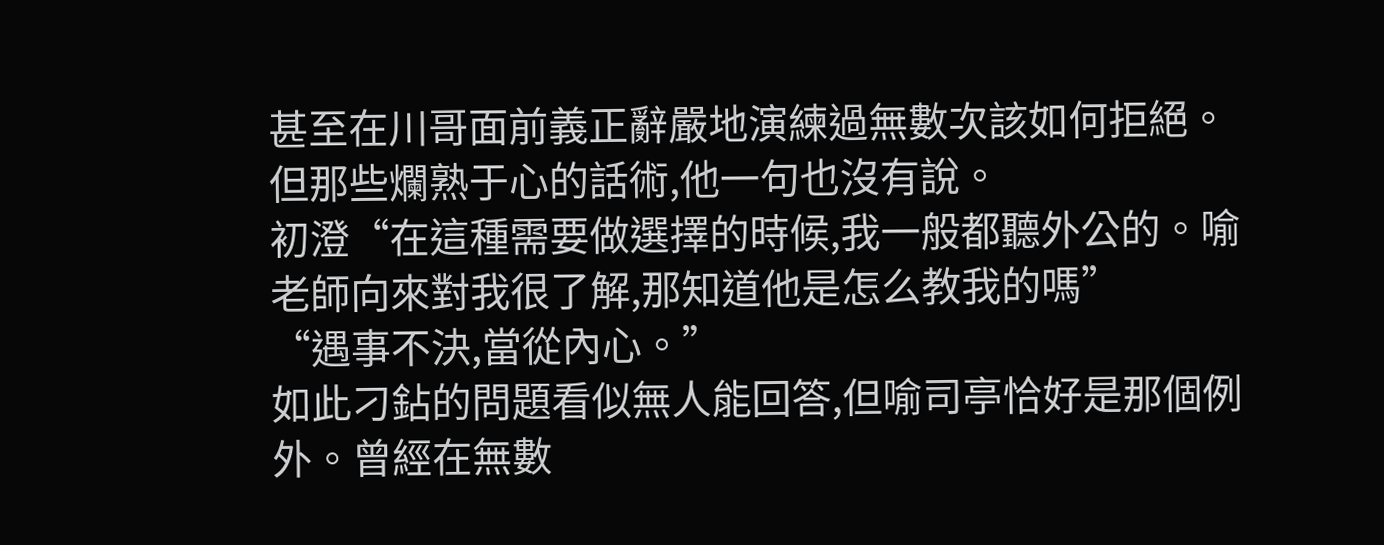甚至在川哥面前義正辭嚴地演練過無數次該如何拒絕。
但那些爛熟于心的話術,他一句也沒有說。
初澄“在這種需要做選擇的時候,我一般都聽外公的。喻老師向來對我很了解,那知道他是怎么教我的嗎”
“遇事不決,當從內心。”
如此刁鉆的問題看似無人能回答,但喻司亭恰好是那個例外。曾經在無數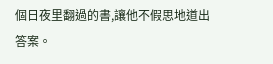個日夜里翻過的書,讓他不假思地道出答案。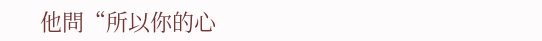他問“所以你的心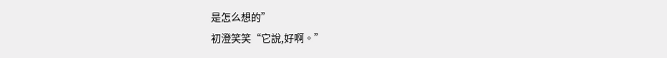是怎么想的”
初澄笑笑“它說,好啊。”